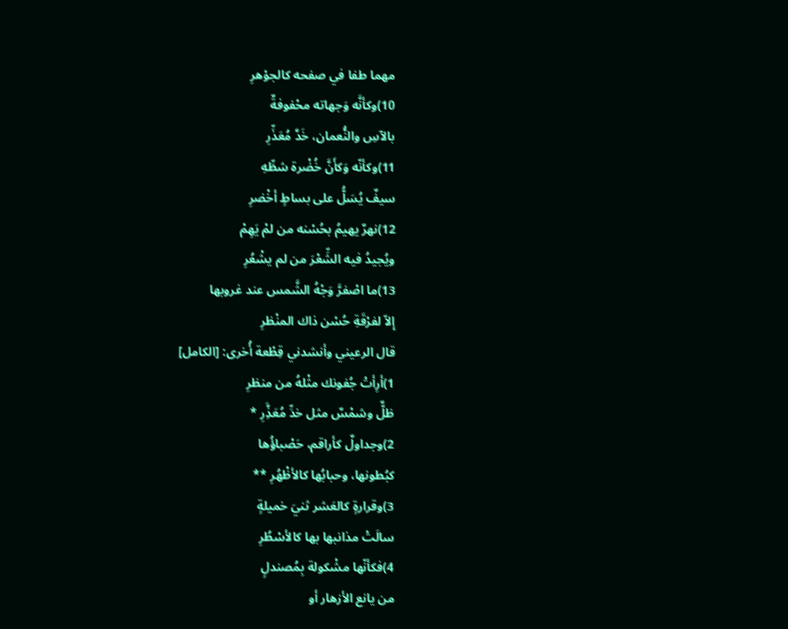مهما طفا في صفحه كالجوْهرِ
10)وكأنَّه وَجهاته محْفوفةٌ
بالآسِ والنُّعمان، خَدَّ مُعَذِّرِ
11)وكأنّه وَكأَنَّ خُضْرة شطِّهِ
سيفٌ يُسَلُّ على بساطٍ أخْضرِ
12)نهرٌ يهيمُ بحُسْنه من لمْ يَهِمْ
ويُجيدُ فيه الشِّعْرَ من لم يشْعُرِ
13)ما اصْفرَّ وَجْهُ الشَّمس عند غروبها
إِلاّ لفرْقَةِ حُسْن ذاك المنْظرِ
قال الرعيني وأنشدني قِطْعة أُخرى: [الكامل]
1)أرِأتْ جُفونك مثْلهُ من منظرِ
ظلٌّ وشمْسٌ مثل خدِّ مُعَذَِّرِ *
2)وجداولٌ كأراقم، حَصْباؤُها
كبُطونها، وحبابُها كالأظْهُرِ **
3)وقرارةٍ كالعَشر ثنيَ خميلةٍ
سالَتْ مذانبها بها كالأسْطُرِ
4)فكأنّها مشْكولة بِمُصندلٍ
من يانع الأزهار أو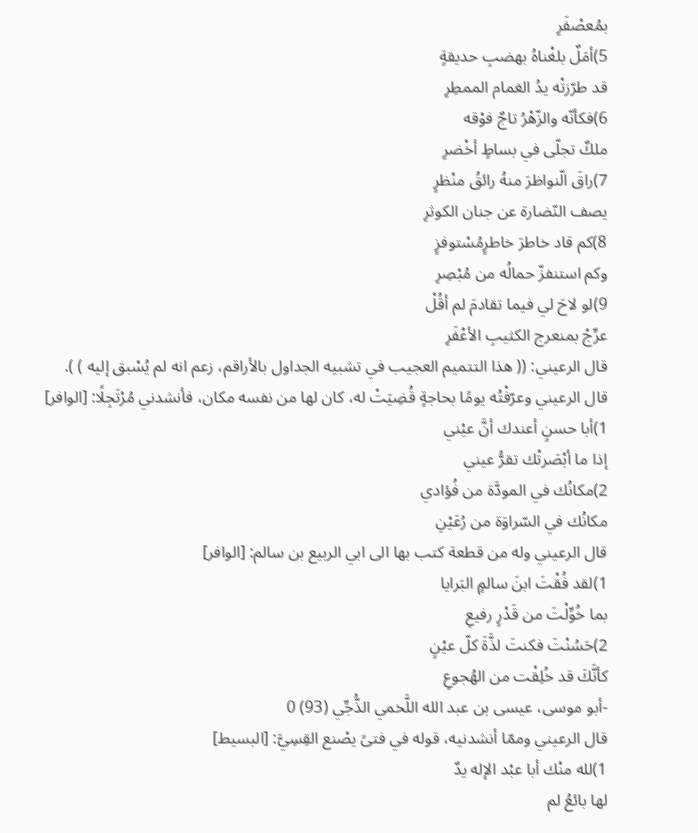بمُعصْفَرِ
5)أمَلٌ بلغْناهُ بهضبِ حديقةٍ
قد طرّزتْه يدُ الغمام الممطِرِ
6)فكأنّه والزّهْرُ تاجٌ فوْقه
ملكٌ تجلّى في بساطٍ أخْضرِ
7)راقَ الّنواظرَ منهُ رائقُ منْظرٍ
يصف النّضارة عن جنان الكوثرِ
8)كم قاد خاطرَ خاطرٍمُسْتوفزٍ
وكم استنفزّ حمالُه من مُبْصِرِ
9)لو لاحَ لي فيما تقادمَ لم أقُلْ
عرِّجْ بمنعرج الكثيبِ الأعْفَرِ
قال الرعيني: (( هذا التتميم العجيب في تشبيه الجداول بالأراقم، زعم انه لم يُسْبق إليه ) ).
قال الرعيني وعرّفْتُه يومًا بحاجةٍ قُضِيَتْ له، كان لها من نفسه مكان، فأنشدني مُرْتَجِلًا: [الوافر]
1)أبا حسنٍ أعندك أنَّ عيْني
إذا ما أبْصَرتْك تقرُّ عيني
2)مكانُك في المودَّة من فُؤادي
مكانُك في السّراوَة من رُعَيْنِ
قال الرعيني وله من قطعة كتب بها الى ابي الربيع بن سالم: [الوافر]
1)لقد فُقْتَ ابنَ سالمٍ البَرايا
بما خُوِّلْتَ من قَدْرٍ رفيعِ
2)حَسُنْتَ فكنتَ لذَّةَ كلّ عيْنٍ
كأنَّكَ قد خُلِقْت من الهُجوعِ
-أبو موسى، عيسى بن عبد الله اللَّخمي الذُّجِّي (93) 0
قال الرعيني وممّا أنشدنيه، قوله في فتىً يصْنع القِسِيَّ: [البسيط]
1)لله منْك أبا عبْد الإله يدٌ
لها بائعُ لم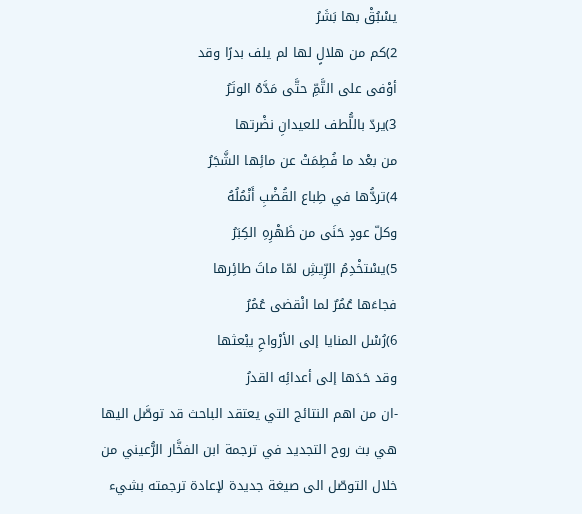يسْبُقْ بها بَشَرُ
2)كم من هلالٍ لها لم يلف بدرًا وقد
أوْفى على التَّمِّ حتَّى مَدَّهُ الوتَرُ
3)يردّ باللُّطف للعيدانِ نضْرتها
من بعْد ما فُطِمَتْ عن مائِها الشَّجَرُ
4)تردُّها في طِباع القُضْبِ أَنْمُلُهُ
وكلّ عودٍ حَنَى من ظَهْرِهِ الكِبَرُ
5)يسْتخْدِمُ الرِّيشِ لمّا ماتَ طائِرها
فجاءَها عُمُرٌ لما انْقضى عُمُرُ
6)رُسْل المنايا إلى الأرْواحِ يبْعثها
وقد حَدَها إلى أعدائِه القدرُ
-ان من اهم النتائج التي يعتقد الباحث قد توصَّل اليها هي بث روح التجديد في ترجمة ابن الفخَّار الرُّعيني من خلال التوصّل الى صيغة جديدة لإعادة ترجمته بشيء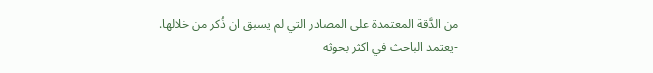من الدَّقة المعتمدة على المصادر التي لم يسبق ان ذُكر من خلالها.
-يعتمد الباحث في اكثر بحوثه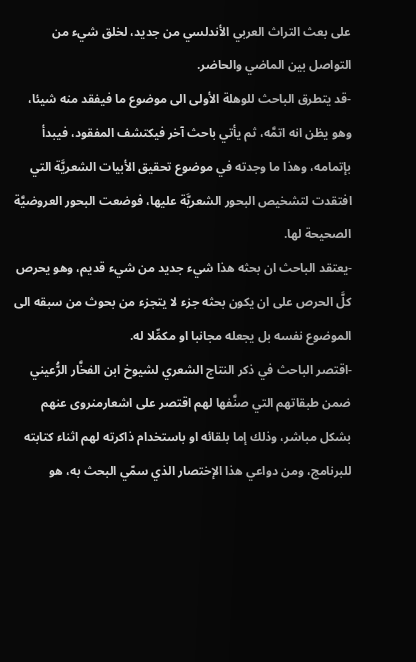على بعث التراث العربي الأندلسي من جديد، لخلق شيء من التواصل بين الماضي والحاضر.
-قد يتطرق الباحث للوهلة الأولى الى موضوع ما فيفقد منه شيئا، وهو يظن انه اتمَّه، ثم يأتي باحث آخر فيكتشف المفقود، فيبدأ بإتمامه، وهذا ما وجدته في موضوع تحقيق الأبيات الشعريَّة التي افتقدت لتشخيص البحور الشعريَّة عليها، فوضعت البحور العروضيَّة الصحيحة لها.
-يعتقد الباحث ان بحثه هذا شيء جديد من شيء قديم، وهو يحرص كلَّ الحرص على ان يكون بحثه جزء لا يتجزء من بحوث من سبقه الى الموضوع نفسه بل يجعله مجانبا او مكمِّلا له.
-اقتصر الباحث في ذكر النتاج الشعري لشيوخ ابن الفخَّار الرُّعيني ضمن طبقاتهم التي صنَّفها لهم اقتصر على اشعارمنروى عنهم بشكل مباشر، وذلك إما بلقائه او باستخدام ذاكرته لهم اثناء كتابته للبرنامج، ومن دواعي هذا الإختصار الذي سمّي البحث به، هو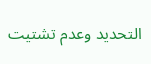التحديد وعدم تشتيت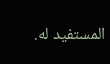المستفيد له.